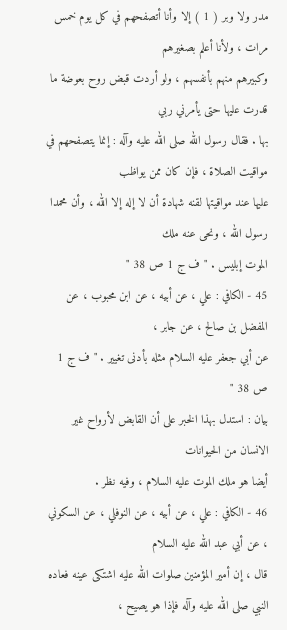مدر ولا وبر ( 1 ) إلا وأنا أتصفحهم في كل يوم خمس مرات ، ولأنا أعلم بصغيرهم
وكبيرهم منهم بأنفسهم ، ولو أردت قبض روح بعوضة ما قدرت عليها حتى يأمرني ربي
بها . فقال رسول الله صلى الله عليه وآله : إنما يتصفحهم في مواقيت الصلاة ، فإن كان ممن يواظب
عليها عند مواقيتها لقنه شهادة أن لا إله إلا الله ، وأن محمدا رسول الله ، ونحى عنه ملك
الموت إبليس . " ف ج 1 ص 38 "
45 - الكافي : علي ، عن أبيه ، عن ابن محبوب ، عن المفضل بن صالح ، عن جابر ،
عن أبي جعفر عليه السلام مثله بأدنى تغيير . " ف ج 1 ص 38 "
بيان : استدل بهذا الخبر على أن القابض لأرواح غير الانسان من الحيوانات
أيضا هو ملك الموت عليه السلام ، وفيه نظر .
46 - الكافي : علي ، عن أبيه ، عن النوفلي ، عن السكوني ، عن أبي عبد الله عليه السلام
قال ، إن أمير المؤمنين صلوات الله عليه اشتكى عينه فعاده النبي صلى الله عليه وآله فإذا هو يصيح ،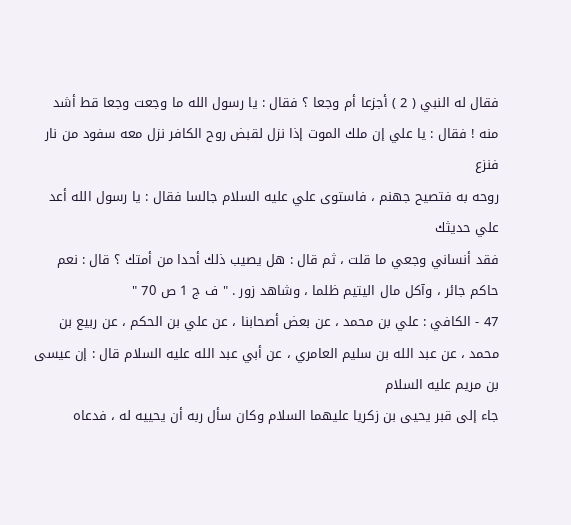فقال له النبي ( 2 ) أجزعا أم وجعا ؟ فقال : يا رسول الله ما وجعت وجعا قط أشد
منه ! فقال : يا علي إن ملك الموت إذا نزل لقبض روح الكافر نزل معه سفود من نار فنزع
روحه به فتصيح جهنم ، فاستوى علي عليه السلام جالسا فقال : يا رسول الله أعد علي حديثك
فقد أنساني وجعي ما قلت ، ثم قال : هل يصيب ذلك أحدا من أمتك ؟ قال : نعم
حاكم جائر ، وآكل مال اليتيم ظلما ، وشاهد زور . " ف ج 1 ص 70 "
47 - الكافي : علي بن محمد ، عن بعض أصحابنا ، عن علي بن الحكم ، عن ربيع بن
محمد ، عن عبد الله بن سليم العامري ، عن أبي عبد الله عليه السلام قال : إن عيسى بن مريم عليه السلام
جاء إلى قبر يحيى بن زكريا عليهما السلام وكان سأل ربه أن يحييه له ، فدعاه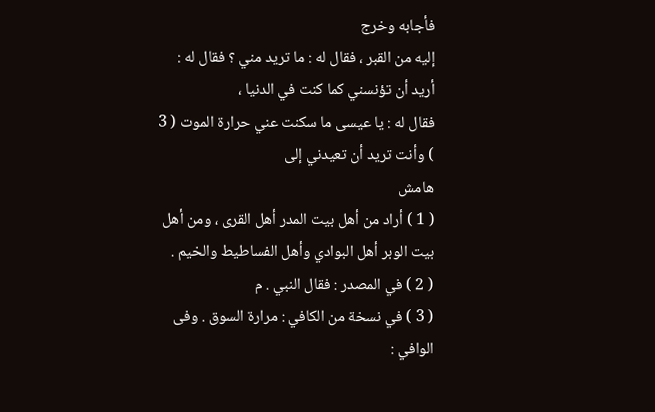فأجابه وخرج
إليه من القبر ، فقال له : ما تريد مني ؟ فقال له : أريد أن تؤنسني كما كنت في الدنيا ،
فقال له : يا عيسى ما سكنت عني حرارة الموت ( 3 ) وأنت تريد أن تعيدني إلى
هامش
( 1 ) أراد من أهل بيت المدر أهل القرى ، ومن أهل بيت الوبر أهل البوادي وأهل الفساطيط والخيم .
( 2 ) في المصدر : فقال النبي . م
( 3 ) في نسخة من الكافي : مرارة السوق . وفى الوافي :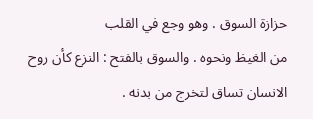حزازة السوق . وهو وجع في القلب
من الغيظ ونحوه . والسوق بالفتح : النزع كأن روح الانسان تساق لتخرج من بدنه .